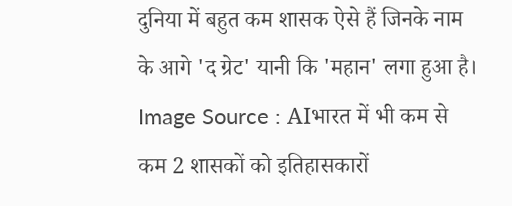दुनिया में बहुत कम शासक ऐसे हैं जिनके नाम के आगे 'द ग्रेट' यानी कि 'महान' लगा हुआ है।
Image Source : AIभारत में भी कम से कम 2 शासकों को इतिहासकारों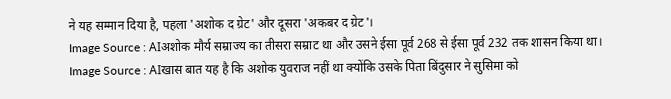ने यह सम्मान दिया है, पहला 'अशोक द ग्रेट' और दूसरा 'अकबर द ग्रेट'।
Image Source : AIअशोक मौर्य सम्राज्य का तीसरा सम्राट था और उसने ईसा पूर्व 268 से ईसा पूर्व 232 तक शासन किया था।
Image Source : AIखास बात यह है कि अशोक युवराज नहीं था क्योंकि उसके पिता बिंदुसार ने सुसिमा को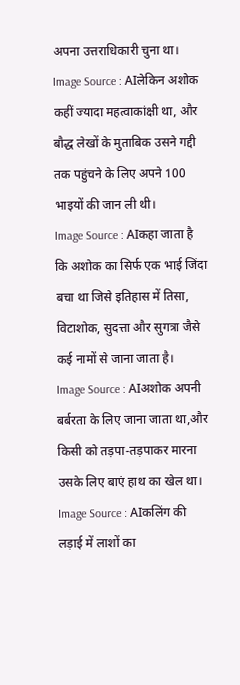अपना उत्तराधिकारी चुना था।
Image Source : AIलेकिन अशोक कहीं ज्यादा महत्वाकांक्षी था, और बौद्ध लेखों के मुताबिक उसने गद्दी तक पहुंचने के लिए अपने 100 भाइयों की जान ली थी।
Image Source : AIकहा जाता है कि अशोक का सिर्फ एक भाई जिंदा बचा था जिसे इतिहास में तिसा, विटाशोक, सुदत्ता और सुगत्रा जैसे कई नामों से जाना जाता है।
Image Source : AIअशोक अपनी बर्बरता के लिए जाना जाता था,और किसी को तड़पा-तड़पाकर मारना उसके लिए बाएं हाथ का खेल था।
Image Source : AIकलिंग की लड़ाई में लाशों का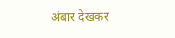अंबार देखकर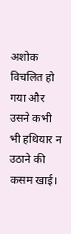अशोक विचलित हो गया और उसने कभी भी हथियार न उठाने की कसम खाई।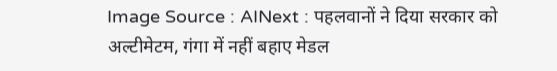Image Source : AINext : पहलवानों ने दिया सरकार को अल्टीमेटम, गंगा में नहीं बहाए मेडल